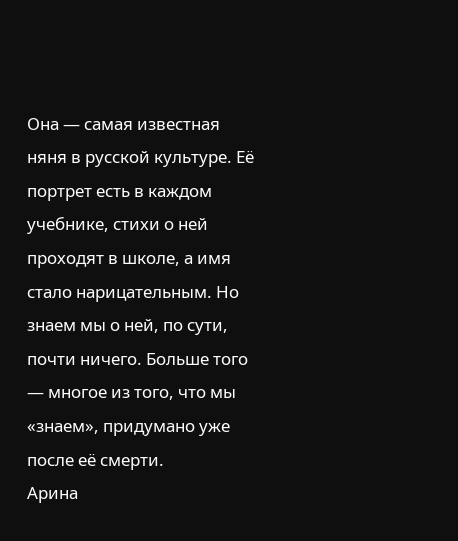Она — самая известная няня в русской культуре. Её портрет есть в каждом учебнике, стихи о ней проходят в школе, а имя стало нарицательным. Но знаем мы о ней, по сути, почти ничего. Больше того — многое из того, что мы «знаем», придумано уже после её смерти.
Арина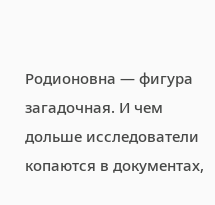Родионовна — фигура загадочная. И чем дольше исследователи копаются в документах,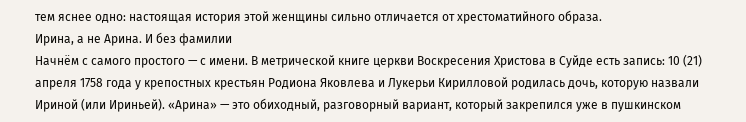тем яснее одно: настоящая история этой женщины сильно отличается от хрестоматийного образа.
Ирина, а не Арина. И без фамилии
Начнём с самого простого — с имени. В метрической книге церкви Воскресения Христова в Суйде есть запись: 10 (21) апреля 1758 года у крепостных крестьян Родиона Яковлева и Лукерьи Кирилловой родилась дочь, которую назвали Ириной (или Ириньей). «Арина» — это обиходный, разговорный вариант, который закрепился уже в пушкинском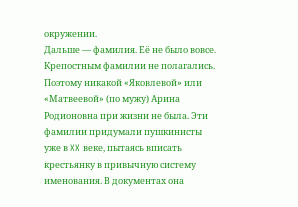окружении.
Дальше — фамилия. Её не было вовсе. Крепостным фамилии не полагались. Поэтому никакой «Яковлевой» или «Матвеевой» (по мужу) Арина Родионовна при жизни не была. Эти фамилии придумали пушкинисты уже в XX веке, пытаясь вписать крестьянку в привычную систему именования. В документах она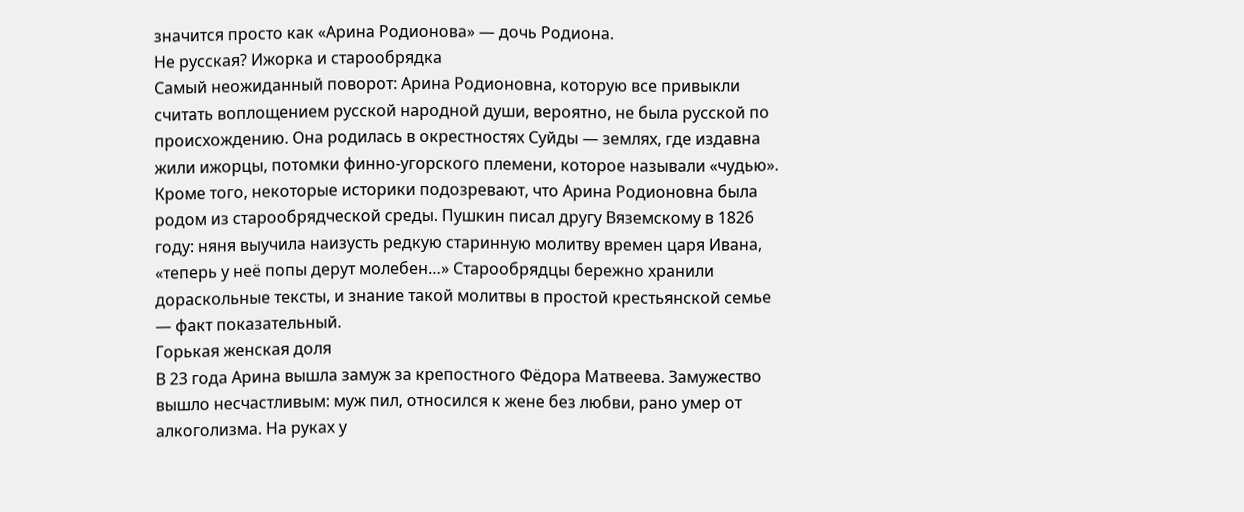значится просто как «Арина Родионова» — дочь Родиона.
Не русская? Ижорка и старообрядка
Самый неожиданный поворот: Арина Родионовна, которую все привыкли считать воплощением русской народной души, вероятно, не была русской по происхождению. Она родилась в окрестностях Суйды — землях, где издавна жили ижорцы, потомки финно-угорского племени, которое называли «чудью».
Кроме того, некоторые историки подозревают, что Арина Родионовна была родом из старообрядческой среды. Пушкин писал другу Вяземскому в 1826 году: няня выучила наизусть редкую старинную молитву времен царя Ивана, «теперь у неё попы дерут молебен…» Старообрядцы бережно хранили дораскольные тексты, и знание такой молитвы в простой крестьянской семье — факт показательный.
Горькая женская доля
В 23 года Арина вышла замуж за крепостного Фёдора Матвеева. Замужество вышло несчастливым: муж пил, относился к жене без любви, рано умер от алкоголизма. На руках у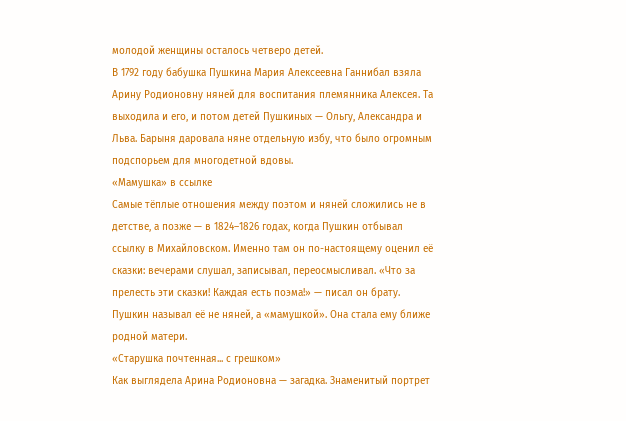молодой женщины осталось четверо детей.
В 1792 году бабушка Пушкина Мария Алексеевна Ганнибал взяла Арину Родионовну няней для воспитания племянника Алексея. Та выходила и его, и потом детей Пушкиных — Ольгу, Александра и Льва. Барыня даровала няне отдельную избу, что было огромным подспорьем для многодетной вдовы.
«Мамушка» в ссылке
Самые тёплые отношения между поэтом и няней сложились не в детстве, а позже — в 1824–1826 годах, когда Пушкин отбывал ссылку в Михайловском. Именно там он по-настоящему оценил её сказки: вечерами слушал, записывал, переосмысливал. «Что за прелесть эти сказки! Каждая есть поэма!» — писал он брату.
Пушкин называл её не няней, а «мамушкой». Она стала ему ближе родной матери.
«Старушка почтенная... с грешком»
Как выглядела Арина Родионовна — загадка. Знаменитый портрет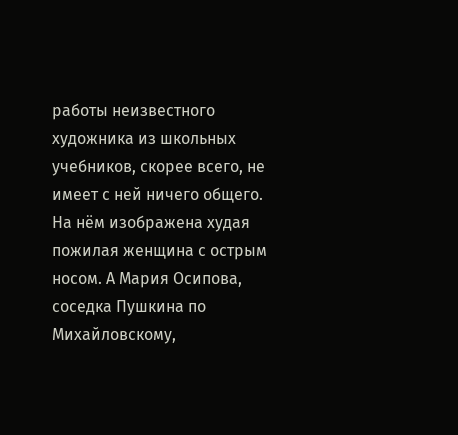работы неизвестного художника из школьных учебников, скорее всего, не имеет с ней ничего общего. На нём изображена худая пожилая женщина с острым носом. А Мария Осипова, соседка Пушкина по Михайловскому,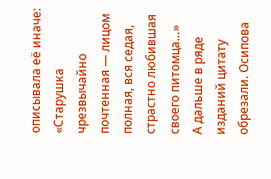описывала её иначе: «Старушка чрезвычайно почтенная — лицом полная, вся седая, страстно любившая своего питомца…»
А дальше в ряде изданий цитату обрезали. Осипова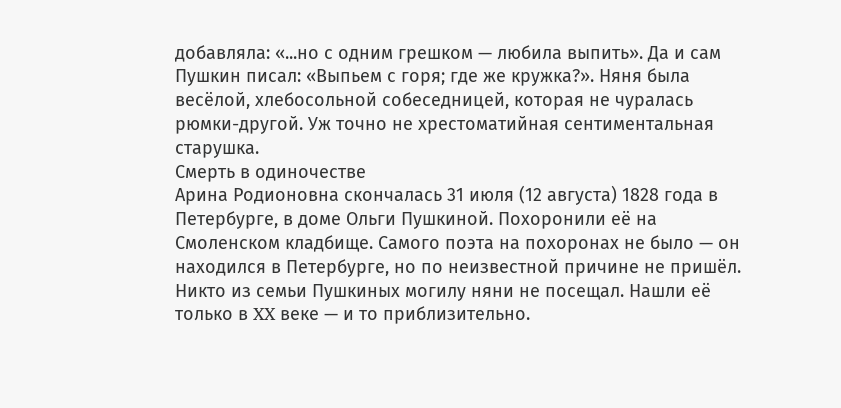добавляла: «...но с одним грешком — любила выпить». Да и сам Пушкин писал: «Выпьем с горя; где же кружка?». Няня была весёлой, хлебосольной собеседницей, которая не чуралась рюмки-другой. Уж точно не хрестоматийная сентиментальная старушка.
Смерть в одиночестве
Арина Родионовна скончалась 31 июля (12 августа) 1828 года в Петербурге, в доме Ольги Пушкиной. Похоронили её на Смоленском кладбище. Самого поэта на похоронах не было — он находился в Петербурге, но по неизвестной причине не пришёл. Никто из семьи Пушкиных могилу няни не посещал. Нашли её только в XX веке — и то приблизительно.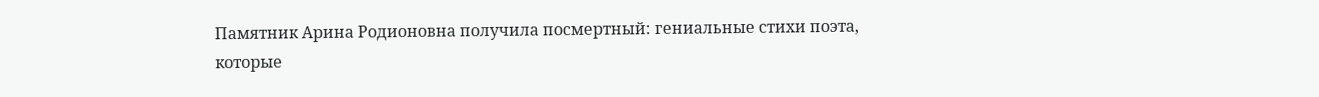Памятник Арина Родионовна получила посмертный: гениальные стихи поэта, которые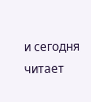и сегодня читает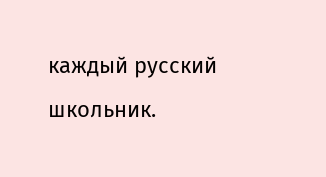каждый русский школьник.